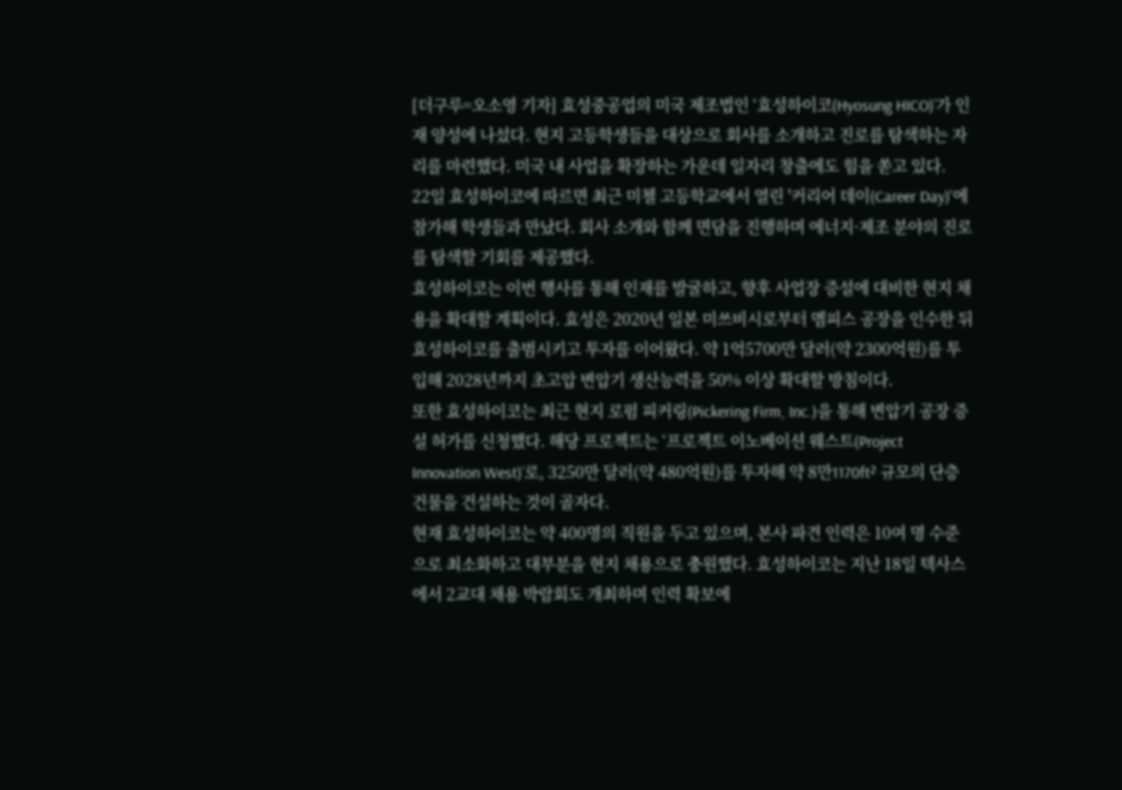[더구루=오소영 기자] 효성중공업의 미국 제조법인 ‘효성하이코(Hyosung HICO)’가 인재 양성에 나섰다. 현지 고등학생들을 대상으로 회사를 소개하고 진로를 탐색하는 자리를 마련했다. 미국 내 사업을 확장하는 가운데 일자리 창출에도 힘을 쏟고 있다.
22일 효성하이코에 따르면 최근 미첼 고등학교에서 열린 '커리어 데이(Career Day)'에 참가해 학생들과 만났다. 회사 소개와 함께 면담을 진행하며 에너지·제조 분야의 진로를 탐색할 기회를 제공했다.
효성하이코는 이번 행사를 통해 인재를 발굴하고, 향후 사업장 증설에 대비한 현지 채용을 확대할 계획이다. 효성은 2020년 일본 미쓰비시로부터 멤피스 공장을 인수한 뒤 효성하이코를 출범시키고 투자를 이어왔다. 약 1억5700만 달러(약 2300억원)를 투입해 2028년까지 초고압 변압기 생산능력을 50% 이상 확대할 방침이다.
또한 효성하이코는 최근 현지 로펌 피커링(Pickering Firm, Inc.)을 통해 변압기 공장 증설 허가를 신청했다. 해당 프로젝트는 ‘프로젝트 이노베이션 웨스트(Project Innovation West)’로, 3250만 달러(약 480억원)를 투자해 약 8만1170ft² 규모의 단층 건물을 건설하는 것이 골자다.
현재 효성하이코는 약 400명의 직원을 두고 있으며, 본사 파견 인력은 10여 명 수준으로 최소화하고 대부분을 현지 채용으로 충원했다. 효성하이코는 지난 18일 텍사스에서 2교대 채용 박람회도 개최하며 인력 확보에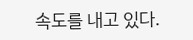속도를 내고 있다.